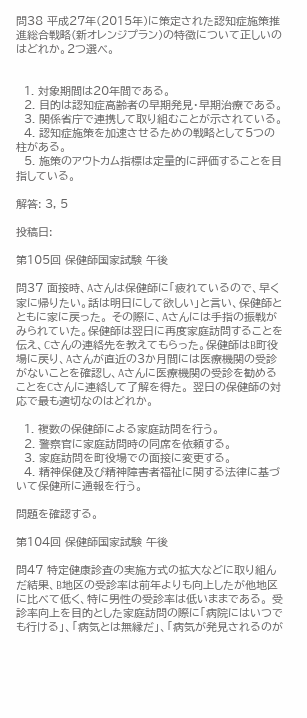問38 平成27年(2015年)に策定された認知症施策推進総合戦略(新オレンジプラン)の特徴について正しいのはどれか。2つ選べ。


  1. 対象期間は20年間である。
  2. 目的は認知症高齢者の早期発見・早期治療である。
  3. 関係省庁で連携して取り組むことが示されている。
  4. 認知症施策を加速させるための戦略として5つの柱がある。
  5. 施策のアウトカム指標は定量的に評価することを目指している。

解答: 3, 5

投稿日:

第105回 保健師国家試験 午後

問37 面接時、Aさんは保健師に「疲れているので、早く家に帰りたい。話は明日にして欲しい」と言い、保健師とともに家に戻った。 その際に、Aさんには手指の振戦がみられていた。保健師は翌日に再度家庭訪問することを伝え、Cさんの連絡先を教えてもらった。保健師はB町役場に戻り、Aさんが直近の3か月間には医療機関の受診がないことを確認し、Aさんに医療機関の受診を勧めることをCさんに連絡して了解を得た。 翌日の保健師の対応で最も適切なのはどれか。

  1. 複数の保健師による家庭訪問を行う。
  2. 警察官に家庭訪問時の同席を依頼する。
  3. 家庭訪問を町役場での面接に変更する。
  4. 精神保健及び精神障害者福祉に関する法律に基づいて保健所に通報を行う。

問題を確認する。

第104回 保健師国家試験 午後

問47 特定健康診査の実施方式の拡大などに取り組んだ結果、B地区の受診率は前年よりも向上したが他地区に比べて低く、特に男性の受診率は低いままである。 受診率向上を目的とした家庭訪問の際に「病院にはいつでも行ける」、「病気とは無縁だ」、「病気が発見されるのが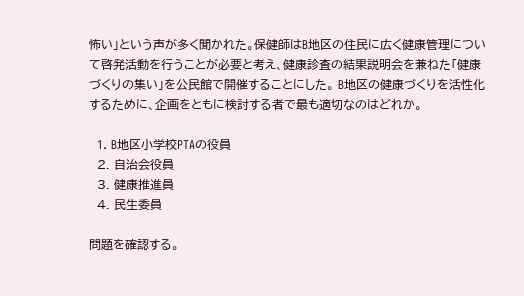怖い」という声が多く聞かれた。保健師はB地区の住民に広く健康管理について啓発活動を行うことが必要と考え、健康診査の結果説明会を兼ねた「健康づくりの集い」を公民館で開催することにした。 B地区の健康づくりを活性化するために、企画をともに検討する者で最も適切なのはどれか。

  1. B地区小学校PTAの役員
  2. 自治会役員
  3. 健康推進員
  4. 民生委員

問題を確認する。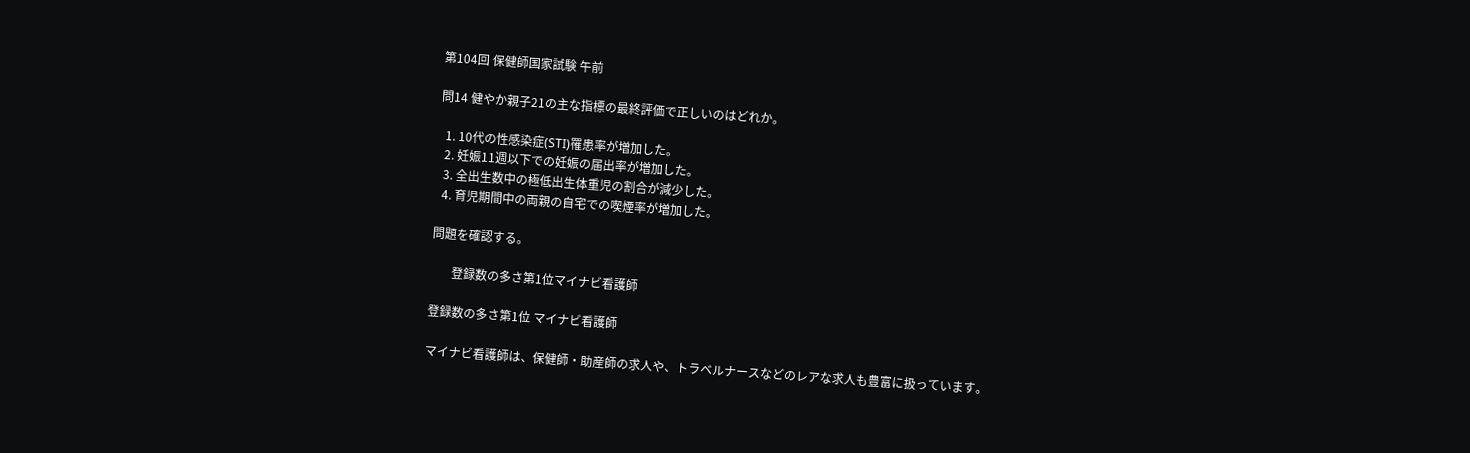第104回 保健師国家試験 午前

問14 健やか親子21の主な指標の最終評価で正しいのはどれか。

  1. 10代の性感染症(STI)罹患率が増加した。
  2. 妊娠11週以下での妊娠の届出率が増加した。
  3. 全出生数中の極低出生体重児の割合が減少した。
  4. 育児期間中の両親の自宅での喫煙率が増加した。

問題を確認する。

       登録数の多さ第1位マイナビ看護師

登録数の多さ第1位 マイナビ看護師

マイナビ看護師は、保健師・助産師の求人や、トラベルナースなどのレアな求人も豊富に扱っています。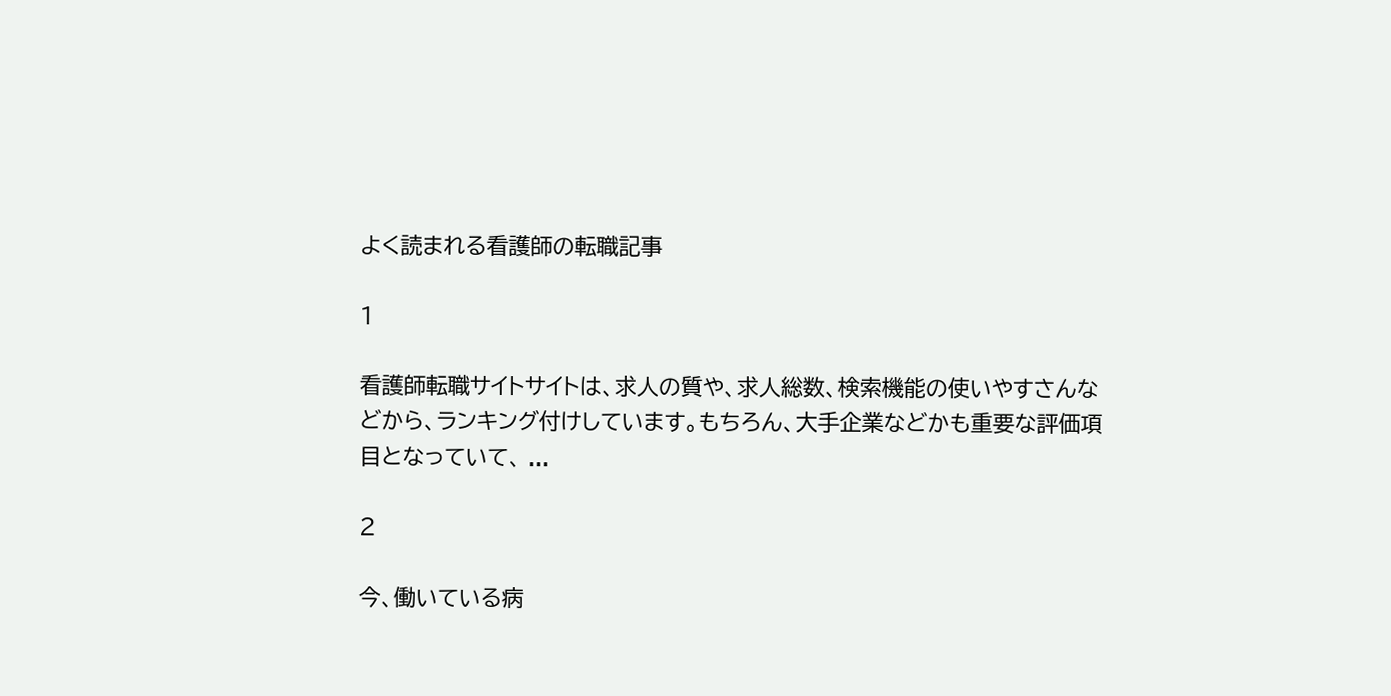よく読まれる看護師の転職記事

1

看護師転職サイトサイトは、求人の質や、求人総数、検索機能の使いやすさんなどから、ランキング付けしています。もちろん、大手企業などかも重要な評価項目となっていて、 ...

2

今、働いている病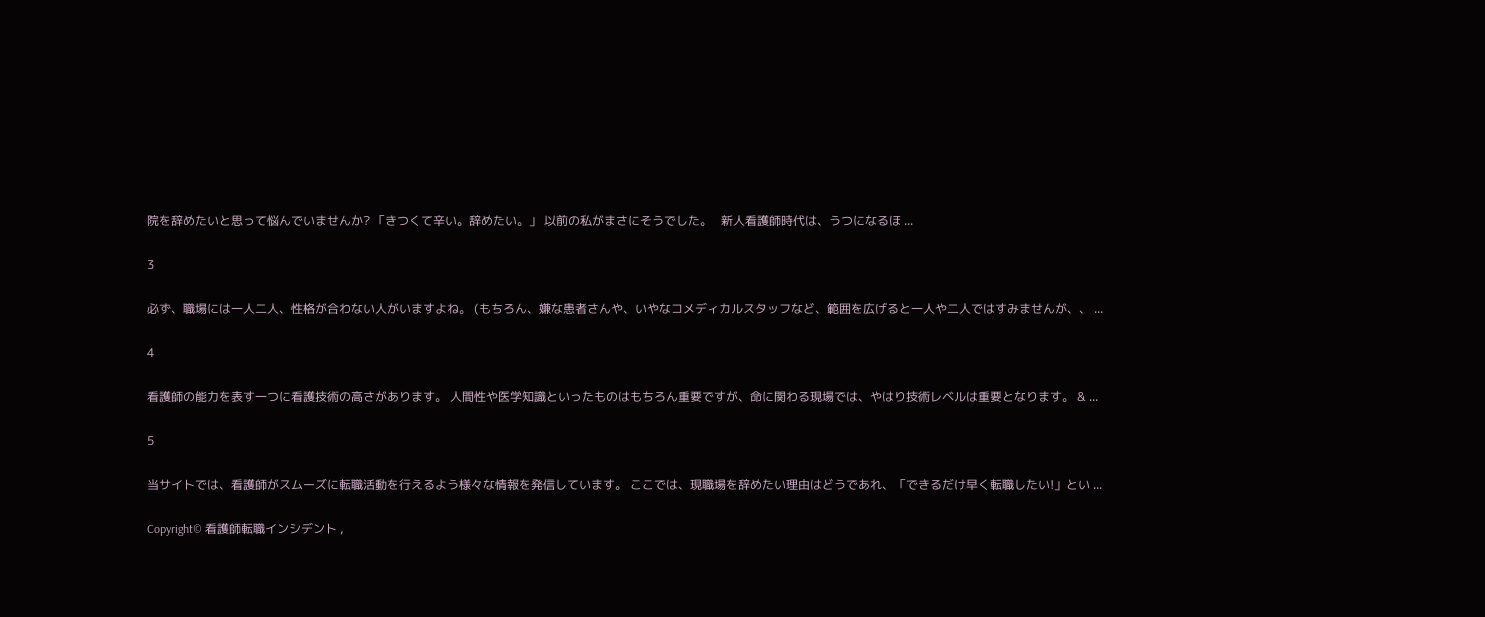院を辞めたいと思って悩んでいませんか? 「きつくて辛い。辞めたい。」 以前の私がまさにそうでした。   新人看護師時代は、うつになるほ ...

3

必ず、職場には一人二人、性格が合わない人がいますよね。 (もちろん、嫌な患者さんや、いやなコメディカルスタッフなど、範囲を広げると一人や二人ではすみませんが、、 ...

4

看護師の能力を表す一つに看護技術の高さがあります。 人間性や医学知識といったものはもちろん重要ですが、命に関わる現場では、やはり技術レベルは重要となります。 & ...

5

当サイトでは、看護師がスムーズに転職活動を行えるよう様々な情報を発信しています。 ここでは、現職場を辞めたい理由はどうであれ、「できるだけ早く転職したい!」とい ...

Copyright© 看護師転職インシデント ,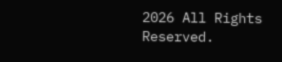2026 All Rights Reserved.